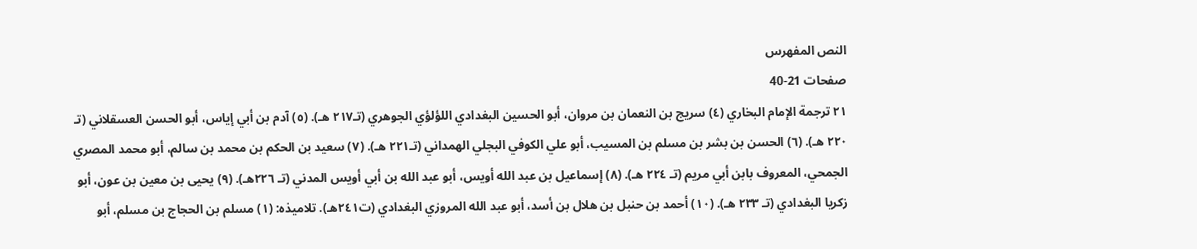النص المفهرس
صفحات 21-40
٢١ ترجمة الإمام البخاري (٤) سريج بن النعمان بن مروان، أبو الحسين البغدادي اللؤلؤي الجوهري (تـ٢١٧ هـ). (٥) آدم بن أبي إياس، أبو الحسن العسقلاني (تـ ٢٢٠ هـ). (٦) الحسن بن بشر بن مسلم بن المسيب، أبو علي الكوفي البجلي الهمداني (تـ٢٢١ هـ). (٧) سعيد بن الحكم بن محمد بن سالم، أبو محمد المصري الجمحي، المعروف بابن أبي مريم (تـ ٢٢٤ هـ). (٨) إسماعيل بن عبد الله أويس، أبو عبد الله بن أبي أويس المدني (تـ ٢٢٦هـ). (٩) يحيى بن معين بن عون، أبو زكريا البغدادي (تـ ٢٣٣ هـ). (١٠) أحمد بن حنبل بن هلال بن أسد، أبو عبد الله المروزي البغدادي (ت٢٤١هـ). تلاميذه: (١) مسلم بن الحجاج بن مسلم، أبو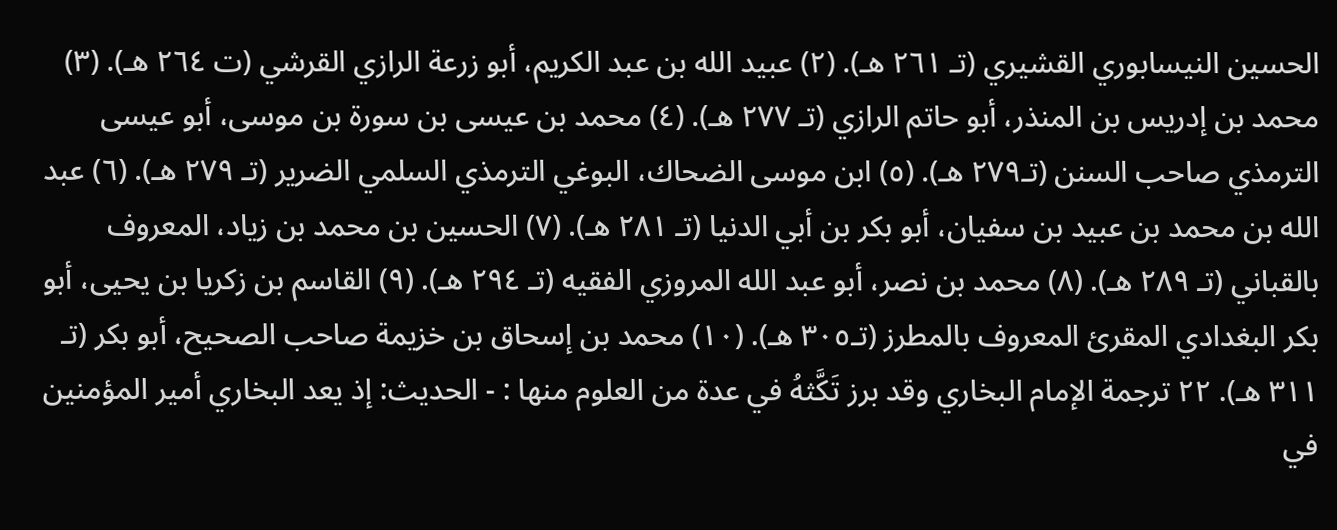الحسين النيسابوري القشيري (تـ ٢٦١ هـ). (٢) عبيد الله بن عبد الكريم، أبو زرعة الرازي القرشي (ت ٢٦٤ هـ). (٣) محمد بن إدريس بن المنذر، أبو حاتم الرازي (تـ ٢٧٧ هـ). (٤) محمد بن عيسى بن سورة بن موسى، أبو عيسى الترمذي صاحب السنن (تـ٢٧٩ هـ). (٥) ابن موسى الضحاك، البوغي الترمذي السلمي الضرير (تـ ٢٧٩ هـ). (٦) عبد الله بن محمد بن عبيد بن سفيان، أبو بكر بن أبي الدنيا (تـ ٢٨١ هـ). (٧) الحسين بن محمد بن زياد، المعروف بالقباني (تـ ٢٨٩ هـ). (٨) محمد بن نصر، أبو عبد الله المروزي الفقيه (تـ ٢٩٤ هـ). (٩) القاسم بن زكريا بن يحيى، أبو بكر البغدادي المقرئ المعروف بالمطرز (تـ٣٠٥ هـ). (١٠) محمد بن إسحاق بن خزيمة صاحب الصحيح، أبو بكر (تـ ٣١١ هـ). ٢٢ ترجمة الإمام البخاري وقد برز تَكَّثهُ في عدة من العلوم منها : - الحديث: إذ يعد البخاري أمير المؤمنين في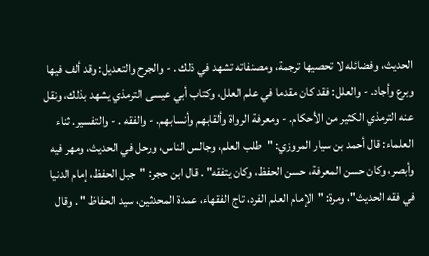الحديث، وفضائله لا تحصيها ترجمة، ومصنفاته تشهد في ذلك . - والجرح والتعديل: وقد ألف فيها وبرع وأجاد. - والعلل: فقد كان مقدما في علم العلل، وكتاب أبي عيسى الترمذي يشهد بذلك، ونقل عنه الترمذي الكثير من الأحكام. - ومعرفة الرواة وألقابهم وأنسابهم. - والفقه . - والتفسير. ثناء العلماء: قال أحمد بن سيار المروزي: "طلب العلم، وجالس الناس، ورحل في الحديث، ومهر فيه وأبصر، وكان حسن المعرفة، حسن الحفظ، وكان يتفقه" . قال ابن حجر: "جبل الحفظ، إمام الدنيا في فقه الحديث"، ومرة: "الإمام العلم الفرد، تاج الفقهاء، عمدة المحدثين، سيد الحفاظ " . وقال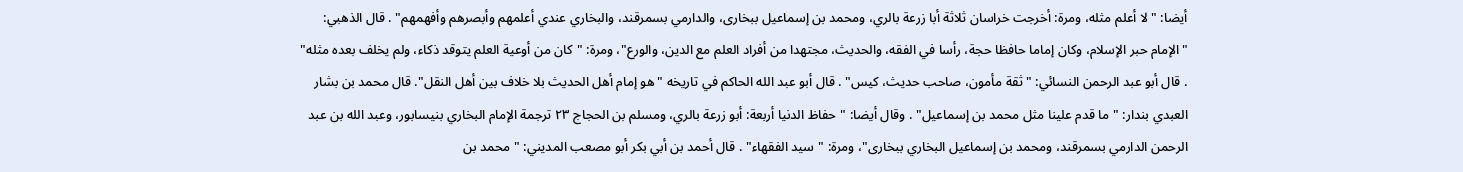أيضا: "لا أعلم مثله، ومرة: أخرجت خراسان ثلاثة أبا زرعة بالري، ومحمد بن إسماعيل ببخارى، والدارمي بسمرقند، والبخاري عندي أعلمهم وأبصرهم وأفهمهم" . قال الذهبي: "الإمام حبر الإسلام، وكان إماما حافظا حجة، رأسا في الفقه، والحديث، مجتهدا من أفراد العلم مع الدين، والورع"، ومرة: "كان من أوعية العلم یتوقد ذكاء، ولم یخلف بعده مثله" . قال أبو عبد الرحمن النسائي: "ثقة مأمون، صاحب حدیث، کیس" . قال أبو عبد الله الحاكم في تاريخه "هو إمام أهل الحديث بلا خلاف بين أهل النقل". قال محمد بن بشار العبدي بندار: " ما قدم علينا مثل محمد بن إسماعيل" . وقال أيضا: "حفاظ الدنيا أربعة: أبو زرعة بالري، ومسلم بن الحجاج ٢٣ ترجمة الإمام البخاري بنيسابور، وعبد الله بن عبد الرحمن الدارمي بسمرقند، ومحمد بن إسماعيل البخاري ببخارى"، ومرة: "سيد الفقهاء" . قال أحمد بن أبي بكر أبو مصعب المديني: "محمد بن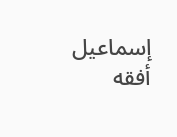إسماعيل أفقه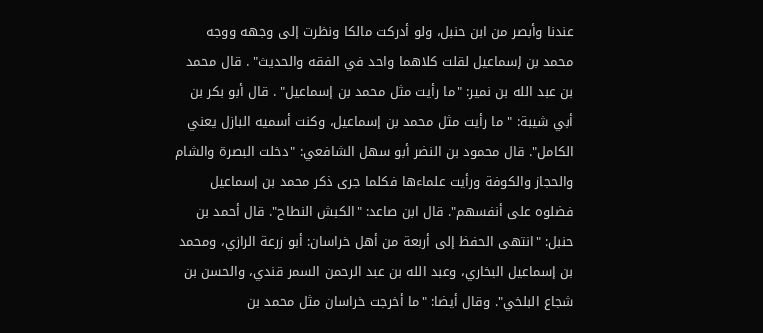عندنا وأبصر من ابن حنبل، ولو أدركت مالكا ونظرت إلى وجهه ووجه محمد بن إسماعيل لقلت كلاهما واحد في الفقه والحديث" . قال محمد بن عبد الله بن نمير: "ما رأيت مثل محمد بن إسماعيل" . قال أبو بكر بن أبي شيبة: " ما رأيت مثل محمد بن إسماعيل، وكنت أسميه البازل يعني الكامل". قال محمود بن النضر أبو سهل الشافعي: "دخلت البصرة والشام والحجاز والكوفة ورأيت علماءها فكلما جرى ذكر محمد بن إسماعيل فضلوه على أنفسهم". قال ابن صاعد: "الكبش النطاح". قال أحمد بن حنبل: "انتهى الحفظ إلى أربعة من أهل خراسان: أبو زرعة الرازي، ومحمد بن إسماعيل البخاري، وعبد الله بن عبد الرحمن السمر قندي، والحسن بن شجاع البلخي". وقال أيضا: "ما أخرجت خراسان مثل محمد بن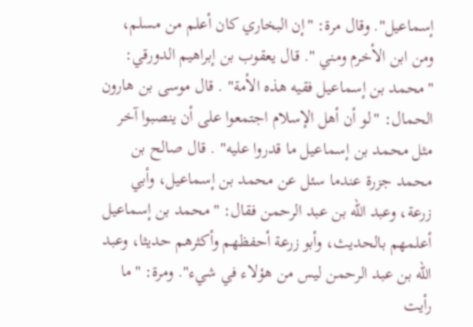إسماعيل". وقال مرة: "إن البخاري كان أعلم من مسلم، ومن ابن الأخرم ومني ". قال يعقوب بن إبراهيم الدورقي: "محمد بن إسماعيل فقيه هذه الأمة" . قال موسى بن هارون الحمال: "لو أن أهل الإسلام اجتمعوا على أن ينصبوا آخر مثل محمد بن إسماعيل ما قدروا عليه" . قال صالح بن محمد جزرة عندما سئل عن محمد بن إسماعيل، وأبي زرعة، وعبد الله بن عبد الرحمن فقال: "محمد بن إسماعيل أعلمهم بالحديث، وأبو زرعة أحفظهم وأكثرهم حديثا، وعبد الله بن عبد الرحمن ليس من هؤلاء في شيء". ومرة: "ما رأيت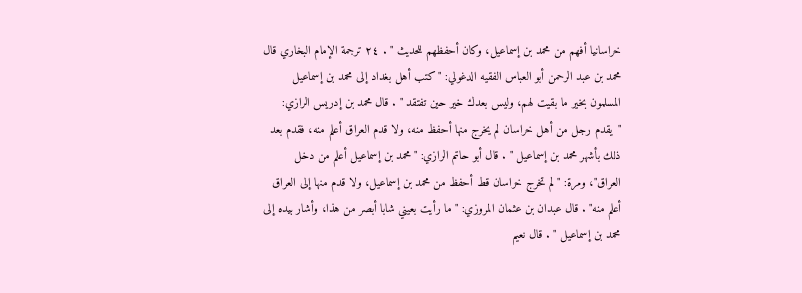خراسانيا أفهم من محمد بن إسماعيل، وكان أحفظهم للحدیث " . ٢٤ ترجمة الإمام البخاري قال محمد بن عبد الرحمن أبو العباس الفقيه الدغولي: "كتب أهل بغداد إلى محمد بن إسماعيل المسلمون بخير ما بقيت لهم، وليس بعدك خير حين تفتقد " . قال محمد بن إدريس الرازي: "يقدم رجل من أهل خراسان لم يخرج منها أحفظ منه، ولا قدم العراق أعلم منه، فقدم بعد ذلك بأشهر محمد بن إسماعيل " . قال أبو حاتم الرازي: "محمد بن إسماعيل أعلم من دخل العراق"، ومرة: "لم تخرج خراسان قط أحفظ من محمد بن إسماعيل، ولا قدم منها إلى العراق أعلم منه" . قال عبدان بن عثمان المروزي: " ما رأيت بعيني شابا أبصر من هذا، وأشار بیده إلی محمد بن إسماعيل " . قال نعيم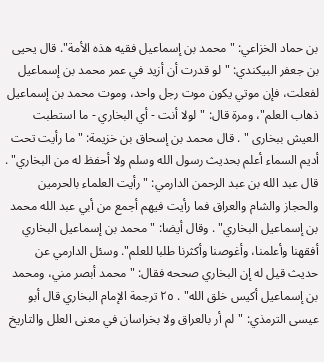بن حماد الخزاعي: "محمد بن إسماعيل فقيه هذه الأمة". قال يحيى بن جعفر البيكندي: "لو قدرت أن أزيد في عمر محمد بن إسماعیل لفعلت، فإن موتي یکون موت رجل واحد، وموت محمد بن إسماعيل ذهاب العلم"، ومرة قال: "لولا أنت - أي البخاري - ما استطبت العيش ببخاری " . قال محمد بن إسحاق بن خزيمة: " ما رأيت تحت أديم السماء أعلم بحديث رسول الله وسلم ولا أحفظ له من البخاري" . قال عبد الله بن عبد الرحمن الدارمي: "رأيت العلماء بالحرمين والحجاز والشام والعراق فما رأيت فيهم أجمع من أبي عبد الله محمد بن إسماعيل البخاري" . وقال أيضا: " محمد بن إسماعيل البخاري أفقهنا وأعلمنا، وأغوصنا وأكثرنا طلبا للعلم". وسئل الدارمي عن حديث قيل له إن البخاري صححه فقال: "محمد أبصر مني، ومحمد بن إسماعيل أكيس خلق الله" . ٢٥ ترجمة الإمام البخاري قال أبو عيسى الترمذي: "لم أر بالعراق ولا بخراسان في معنى العلل والتاريخ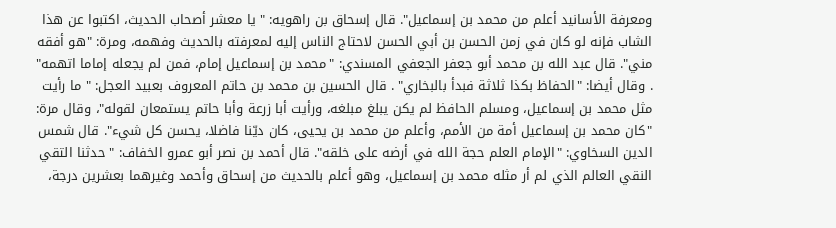ومعرفة الأسانيد أعلم من محمد بن إسماعيل". قال إسحاق بن راهويه: " يا معشر أصحاب الحديث، اكتبوا عن هذا الشاب فإنه لو كان في زمن الحسن بن أبي الحسن لاحتاج الناس إليه لمعرفته بالحديث وفهمه، ومرة: "هو أفقه مني". قال عبد الله بن محمد أبو جعفر الجعفي المسندي: "محمد بن إسماعيل إمام، فمن لم يجعله إماما اتهمه" . وقال أيضا: "الحفاظ بكذا ثلاثة فبدأ بالبخاري" . قال الحسين بن محمد بن حاتم المعروف بعبيد العجل: " ما رأيت مثل محمد بن إسماعيل، ومسلم الحافظ لم يكن يبلغ مبلغه، ورأيت أبا زرعة وأبا حاتم يستمعان لقوله"، وقال مرة: "كان محمد بن إسماعيل أمة من الأمم، وأعلم من محمد بن یحیی، كان دیّنا فاضلا، يحسن كل شيء". قال شمس الدين السخاوي: "الإمام العلم حجة الله في أرضه على خلقه". قال أحمد بن نصر أبو عمرو الخفاف: " حدثنا التقي النقي العالم الذي لم أر مثله محمد بن إسماعيل، وهو أعلم بالحديث من إسحاق وأحمد وغيرهما بعشرين درجة،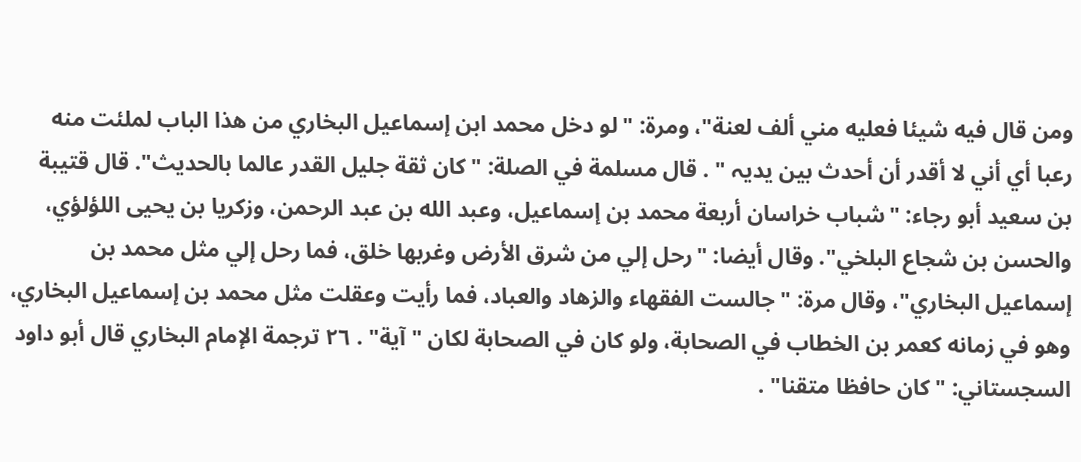ومن قال فيه شيئا فعليه مني ألف لعنة"، ومرة: "لو دخل محمد ابن إسماعيل البخاري من هذا الباب لملئت منه رعبا أي أني لا أقدر أن أحدث بین یدیہ " . قال مسلمة في الصلة: "كان ثقة جليل القدر عالما بالحديث". قال قتيبة بن سعيد أبو رجاء: "شباب خراسان أربعة محمد بن إسماعيل، وعبد الله بن عبد الرحمن، وزكريا بن يحيى اللؤلؤي، والحسن بن شجاع البلخي". وقال أيضا: "رحل إلي من شرق الأرض وغربها خلق، فما رحل إلي مثل محمد بن إسماعيل البخاري"، وقال مرة: "جالست الفقهاء والزهاد والعباد، فما رأيت وعقلت مثل محمد بن إسماعيل البخاري، وهو في زمانه كعمر بن الخطاب في الصحابة، ولو كان في الصحابة لكان "آية" . ٢٦ ترجمة الإمام البخاري قال أبو داود السجستاني: "كان حافظا متقنا" .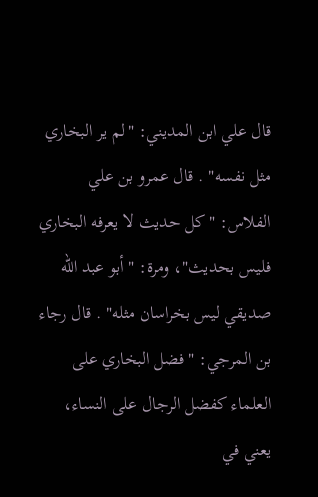قال علي ابن المديني: "لم ير البخاري مثل نفسه" . قال عمرو بن علي الفلاس: "كل حديث لا يعرفه البخاري فليس بحديث"، ومرة: " أبو عبد الله صديقي ليس بخراسان مثله" . قال رجاء بن المرجي: "فضل البخاري على العلماء كفضل الرجال على النساء، يعني في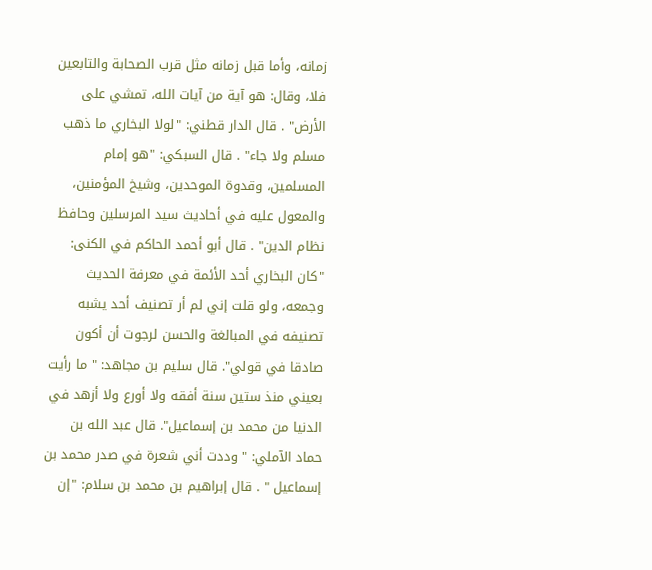زمانه، وأما قبل زمانه مثل قرب الصحابة والتابعين فلا، وقال: هو آية من آيات الله، تمشي على الأرض" . قال الدار قطني: "لولا البخاري ما ذهب مسلم ولا جاء" . قال السبكي: "هو إمام المسلمين، وقدوة الموحدين، وشيخ المؤمنين، والمعول عليه في أحاديث سيد المرسلين وحافظ نظام الدين" . قال أبو أحمد الحاكم في الكنى: "كان البخاري أحد الأئمة في معرفة الحديث وجمعه، ولو قلت إني لم أر تصنيف أحد يشبه تصنيفه في المبالغة والحسن لرجوت أن أكون صادقا في قولي". قال سليم بن مجاهد: " ما رأيت بعيني منذ ستين سنة أفقه ولا أورع ولا أزهد في الدنيا من محمد بن إسماعيل". قال عبد الله بن حماد الآملي: " وددت أني شعرة في صدر محمد بن إسماعيل " . قال إبراهيم بن محمد بن سلام: "إن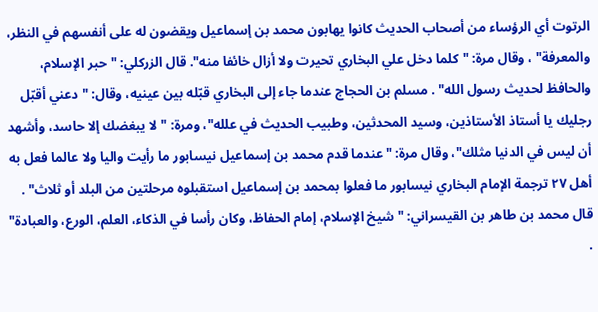الرتوت أي الرؤساء من أصحاب الحديث كانوا يهابون محمد بن إسماعيل ويقضون له على أنفسهم في النظر، والمعرفة" ، وقال مرة: "كلما دخل علي البخاري تحيرت ولا أزال خائفا منه". قال الزركلي: "حبر الإسلام، والحافظ لحديث رسول الله" . مسلم بن الحجاج عندما جاء إلى البخاري قبّله بين عينيه، وقال: "دعني أقبّل رجليك يا أستاذ الأستاذين، وسيد المحدثين، وطبيب الحديث في علله"، ومرة: "لا يبغضك إلا حاسد، وأشهد أن ليس في الدنيا مثلك"، وقال مرة: "عندما قدم محمد بن إسماعيل نيسابور ما رأيت واليا ولا عالما فعل به أهل ٢٧ ترجمة الإمام البخاري نيسابور ما فعلوا بمحمد بن إسماعيل استقبلوه مرحلتين من البلد أو ثلاث" . قال محمد بن طاهر بن القيسراني: "شيخ الإسلام، إمام الحفاظ، وكان رأسا في الذكاء، العلم، الورع، والعبادة" .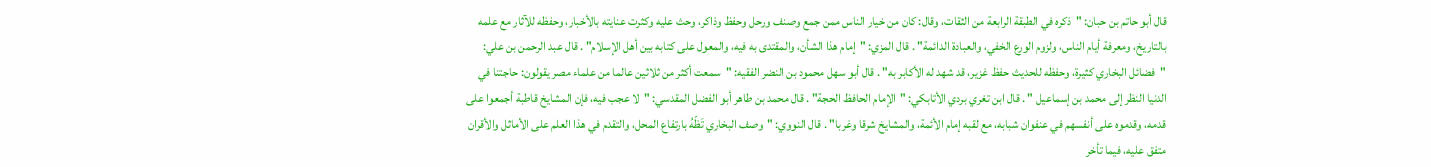قال أبو حاتم بن حبان: "ذكره في الطبقة الرابعة من الثقات، وقال: كان من خيار الناس ممن جمع وصنف ورحل وحفظ وذاكر، وحث عليه وكثرت عنايته بالأخبار، وحفظه للآثار مع علمه بالتاريخ، ومعرفة أيام الناس، ولزوم الورع الخفي، والعبادة الدائمة" . قال المزي: "إمام هذا الشأن، والمقتدى به فيه، والمعول على كتابه بين أهل الإسلام" . قال عبد الرحمن بن علي: "فضائل البخاري كثيرة، وحفظه للحديث حفظ غزیر، قد شهد له الأكابر به" . قال أبو سهل محمود بن النضر الفقيه: "سمعت أكثر من ثلاثين عالما من علماء مصر يقولون: حاجتنا في الدنيا النظر إلى محمد بن إسماعيل " . قال ابن تغري بردي الأتابكي: "الإمام الحافظ الحجة" . قال محمد بن طاهر أبو الفضل المقدسي: "لا عجب فيه، فإن المشايخ قاطبة أجمعوا على قدمه، وقدموه على أنفسهم في عنفوان شبابه، مع لقبه إمام الأئمة، والمشايخ شرقا وغربا" . قال النووي: "وصف البخاري تَظّهُ بارتفاع المحل، والتقدم في هذا العلم على الأماثل والأقران متفق عليه، فيما تأخر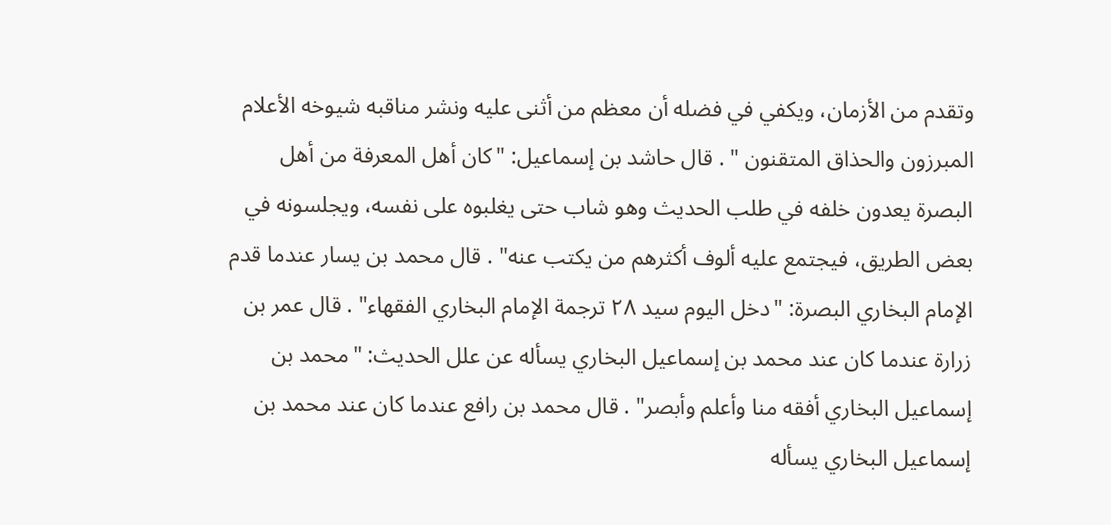وتقدم من الأزمان، ويكفي في فضله أن معظم من أثنى عليه ونشر مناقبه شيوخه الأعلام المبرزون والحذاق المتقنون " . قال حاشد بن إسماعيل: "كان أهل المعرفة من أهل البصرة يعدون خلفه في طلب الحديث وهو شاب حتى يغلبوه على نفسه، ويجلسونه في بعض الطريق، فيجتمع عليه ألوف أكثرهم من يكتب عنه" . قال محمد بن يسار عندما قدم الإمام البخاري البصرة: "دخل اليوم سيد ٢٨ ترجمة الإمام البخاري الفقهاء" . قال عمر بن زرارة عندما كان عند محمد بن إسماعيل البخاري يسأله عن علل الحديث: "محمد بن إسماعيل البخاري أفقه منا وأعلم وأبصر" . قال محمد بن رافع عندما كان عند محمد بن إسماعيل البخاري يسأله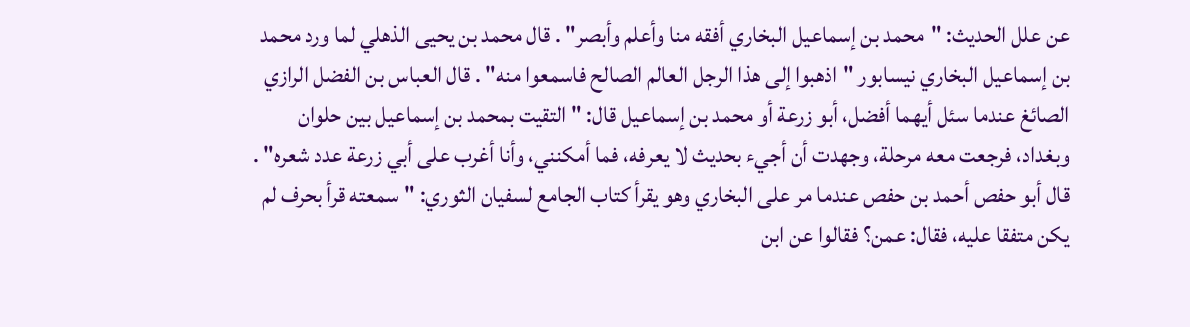عن علل الحديث: "محمد بن إسماعيل البخاري أفقه منا وأعلم وأبصر" . قال محمد بن يحيى الذهلي لما ورد محمد بن إسماعيل البخاري نيسابور "اذهبوا إلى هذا الرجل العالم الصالح فاسمعوا منه" . قال العباس بن الفضل الرازي الصائغ عندما سئل أيهما أفضل، أبو زرعة أو محمد بن إسماعيل قال: " التقيت بمحمد بن إسماعيل بين حلوان وبغداد، فرجعت معه مرحلة، وجهدت أن أجيء بحديث لا يعرفه، فما أمكنني، وأنا أغرب على أبي زرعة عدد شعره" . قال أبو حفص أحمد بن حفص عندما مر على البخاري وهو يقرأ كتاب الجامع لسفيان الثوري: "سمعته قرأ بحرف لم يكن متفقا عليه، فقال: عمن؟ فقالوا عن ابن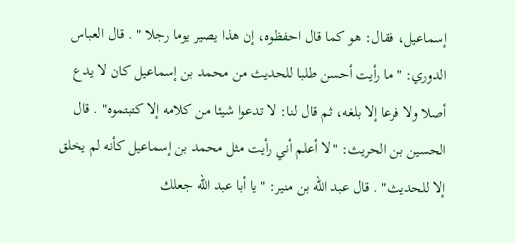إسماعيل، فقال: هو كما قال احفظوه، إن هذا يصير يوما رجلا " . قال العباس الدوري: "ما رأيت أحسن طلبا للحديث من محمد بن إسماعيل كان لا يدع أصلا ولا فرعا إلا بلغه، ثم قال لنا: لا تدعوا شيئا من کلامه إلا کتبتموه" . قال الحسين بن الحريث: "لا أعلم أني رأيت مثل محمد بن إسماعيل كأنه لم يخلق إلا للحديث" . قال عبد الله بن منير: "يا أبا عبد الله جعلك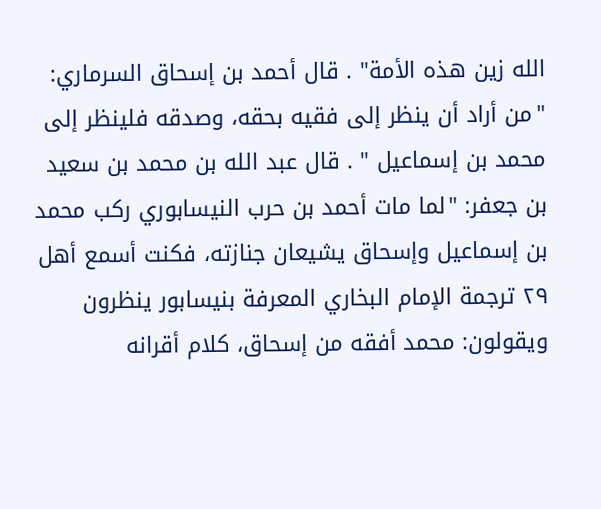الله زين هذه الأمة" . قال أحمد بن إسحاق السرماري: "من أراد أن ينظر إلى فقيه بحقه، وصدقه فلينظر إلى محمد بن إسماعيل " . قال عبد الله بن محمد بن سعيد بن جعفر: "لما مات أحمد بن حرب النيسابوري ركب محمد بن إسماعيل وإسحاق يشيعان جنازته، فكنت أسمع أهل ٢٩ ترجمة الإمام البخاري المعرفة بنيسابور ينظرون ويقولون: محمد أفقه من إسحاق، كلام أقرانه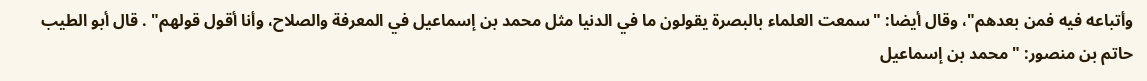وأتباعه فيه فمن بعدهم"، وقال أيضا: "سمعت العلماء بالبصرة يقولون ما في الدنيا مثل محمد بن إسماعيل في المعرفة والصلاح، وأنا أقول قولهم" . قال أبو الطيب حاتم بن منصور: "محمد بن إسماعيل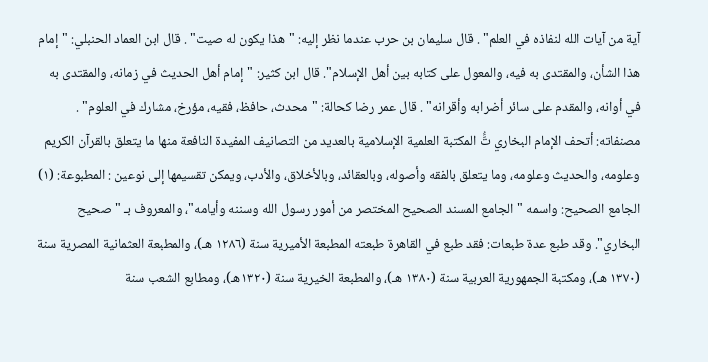آية من آيات الله لنفاذه في العلم" . قال سليمان بن حرب عندما نظر إليه: "هذا يكون له صيت" . قال ابن العماد الحنبلي: "إمام هذا الشأن، والمقتدى به فيه، والمعول على كتابه بين أهل الإسلام". قال ابن كثير: "إمام أهل الحديث في زمانه، والمقتدى به في أوانه، والمقدم على سائر أضرابه وأقرانه" . قال عمر رضا كحالة: "محدث، حافظ، فقيه، مؤرخ، مشارك في العلوم" . مصنفاته: أتحف الإمام البخاري تَُّ المكتبة العلمية الإسلامية بالعديد من التصانيف المفيدة النافعة منها ما يتعلق بالقرآن الكريم وعلومه، والحديث وعلومه، وما يتعلق بالفقه وأصوله، وبالعقائد، وبالأخلاق، والأدب، ويمكن تقسيمها إلى نوعين : المطبوعة: (١) الجامع الصحيح: واسمه "الجامع المسند الصحيح المختصر من أمور رسول الله وسننه وأيامه"، والمعروف بـ "صحيح البخاري". وقد طبع عدة طبعات: فقد طبع في القاهرة طبعته المطبعة الأميرية سنة (١٢٨٦ هـ)، والمطبعة العثمانية المصرية سنة (١٣٧٠ هـ)، ومكتبة الجمهورية العربية سنة (١٣٨٠ هـ)، والمطبعة الخيرية سنة (١٣٢٠هـ)، ومطابع الشعب سنة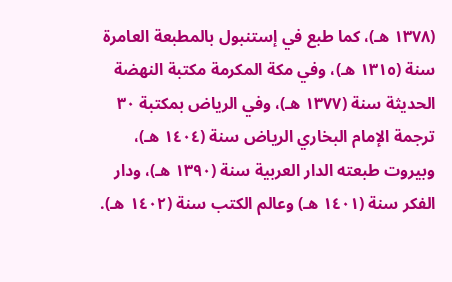(١٣٧٨ هـ)، كما طبع في إستنبول بالمطبعة العامرة سنة (١٣١٥ هـ)، وفي مكة المكرمة مكتبة النهضة الحديثة سنة (١٣٧٧ هـ)، وفي الرياض بمكتبة ٣٠ ترجمة الإمام البخاري الرياض سنة (١٤٠٤ هـ)، وبيروت طبعته الدار العربية سنة (١٣٩٠ هـ)، ودار الفكر سنة (١٤٠١ هـ) وعالم الكتب سنة (١٤٠٢ هـ).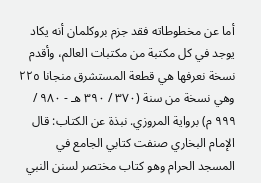أما عن مخطوطاته فقد جزم بروكلمان أنه يكاد يوجد في كل مكتبة من مكتبات العالم، وأقدم نسخة نعرفها هي قطعة المستشرق منجانا ٢٢٥ وهي نسخة من سنة (٣٧٠ / ٣٩٠ هـ - ٩٨٠ / ٩٩٩ م) برواية المروزي. نبذة عن الكتاب: قال الإمام البخاري صنفت كتابي الجامع في المسجد الحرام وهو كتاب مختصر لسنن النبي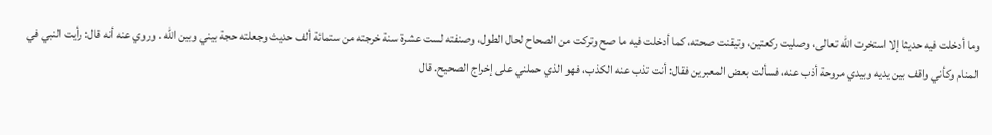وما أدخلت فيه حديثا إلا استخرت الله تعالى، وصليت ركعتين، وتيقنت صحته، كما أدخلت فيه ما صح وتركت من الصحاح لحال الطول، وصنفته لست عشرة سنة خرجته من ستمائة ألف حديث وجعلته حجة بيني وبين الله . وروي عنه أنه قال: رأيت النبي في المنام وكأني واقف بين يديه وبيدي مروحة أذب عنه، فسألت بعض المعبرين فقال: أنت تذب عنه الكذب، فهو الذي حملني على إخراج الصحيح. قال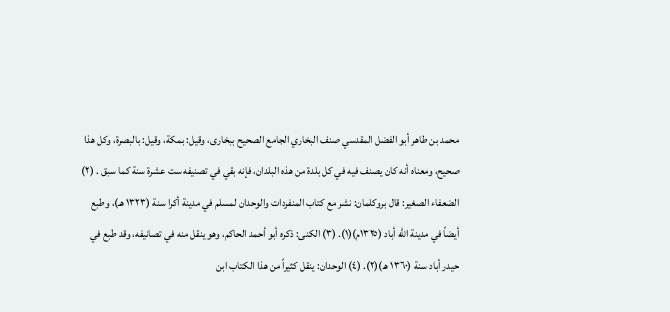محمد بن طاهر أبو الفضل المقدسي صنف البخاري الجامع الصحيح ببخارى، وقيل: بمكة، وقيل: بالبصرة، وكل هذا صحيح، ومعناه أنه كان يصنف فيه في كل بلدة من هذه البلدان، فإنه بقي في تصنيفه ست عشرة سنة كما سبق . (٢) الضعفاء الصغير: قال بروكلمان: نشر مع كتاب المنفردات والوحدان لمسلم في مدينة أكرا سنة (١٣٢٣ هـ)، وطبع أيضاً في مدينة الله أباد (١٣٢٥م)(١). (٣) الكنى: ذكره أبو أحمد الحاكم، وهو ينقل منه في تصانيفه، وقد طبع في حيدر أباد سنة (١٣٦٠ هـ)(٢). (٤) الوحدان: ينقل كثيراً من هذا الكتاب ابن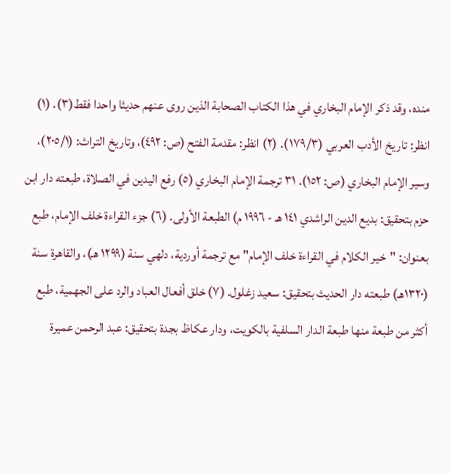منده، وقد ذكر الإمام البخاري في هذا الكتاب الصحابة الذين روى عنهم حديثا واحدا فقط(٣). (١) انظر: تاريخ الأدب العربي (١٧٩/٣). (٢) انظر: مقدمة الفتح (ص: ٤٩٢)، وتاريخ التراث: (٢٠٥/١)، وسير الإمام البخاري (ص: ١٥٢). ٣١ ترجمة الإمام البخاري (٥) رفع اليدين في الصلاة، طبعته دار ابن حزم بتحقيق: بديع الدين الراشدي ١٤١ هـ - ١٩٩٦ م) الطبعة الأولى. (٦) جزء القراءة خلف الإمام، طبع بعنوان: "خير الكلام في القراءة خلف الإمام" مع ترجمة أوردية، دلهي سنة (١٢٩٩ هـ)، والقاهرة سنة (١٣٢٠هـ) طبعته دار الحديث بتحقيق: سعيد زغلول. (٧) خلق أفعال العباد والرد على الجهمية، طبع أكثر من طبعة منها طبعة الدار السلفية بالكويت، ودار عكاظ بجدة بتحقيق: عبد الرحمن عميرة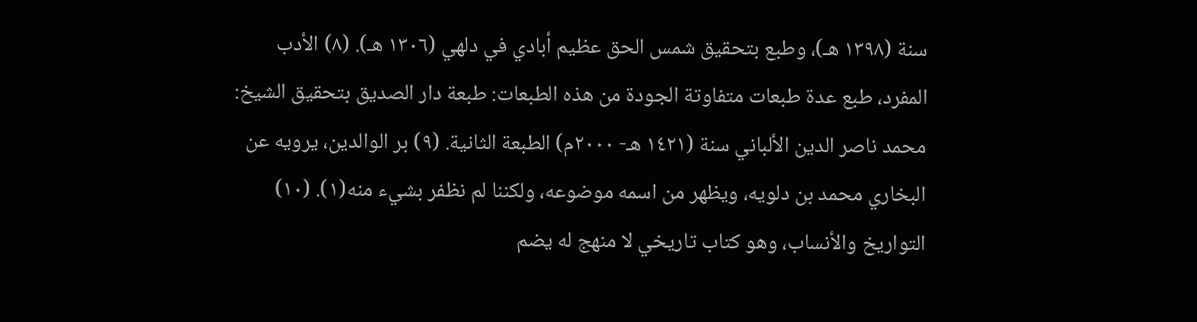سنة (١٣٩٨ هـ)، وطبع بتحقيق شمس الحق عظيم أبادي في دلهي (١٣٠٦ هـ). (٨) الأدب المفرد، طبع عدة طبعات متفاوتة الجودة من هذه الطبعات: طبعة دار الصديق بتحقيق الشيخ: محمد ناصر الدين الألباني سنة (١٤٢١ هـ- ٢٠٠٠م) الطبعة الثانية. (٩) بر الوالدين، يرويه عن البخاري محمد بن دلويه، ويظهر من اسمه موضوعه، ولكننا لم نظفر بشيء منه(١). (١٠) التواريخ والأنساب، وهو كتاب تاريخي لا منهج له يضم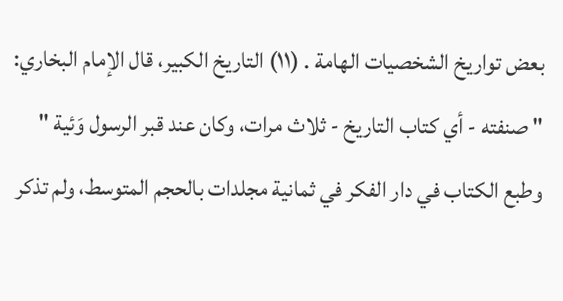بعض تواريخ الشخصيات الهامة . (١١) التاريخ الكبير، قال الإمام البخاري: " صنفته - أي كتاب التاريخ - ثلاث مرات، وكان عند قبر الرسول وَئية " وطبع الكتاب في دار الفكر في ثمانية مجلدات بالحجم المتوسط، ولم تذكر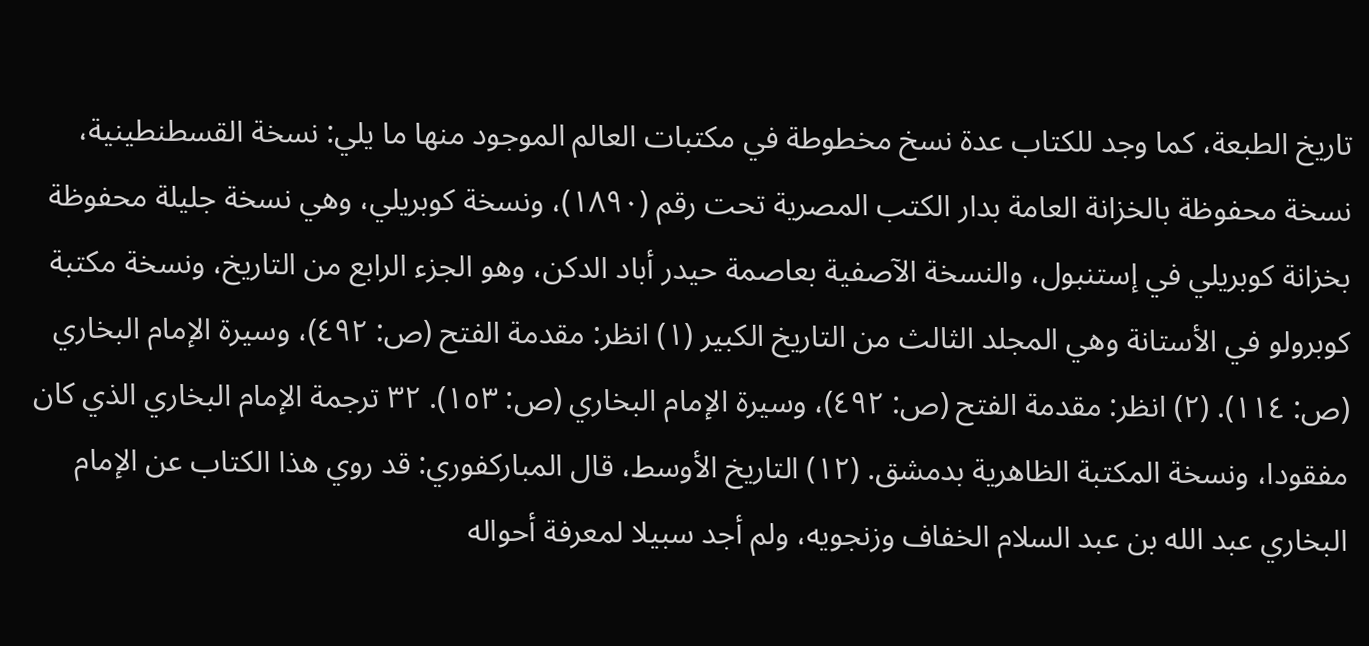تاريخ الطبعة، كما وجد للكتاب عدة نسخ مخطوطة في مكتبات العالم الموجود منها ما يلي: نسخة القسطنطينية، نسخة محفوظة بالخزانة العامة بدار الكتب المصرية تحت رقم (١٨٩٠)، ونسخة كوبريلي، وهي نسخة جليلة محفوظة بخزانة كوبريلي في إستنبول، والنسخة الآصفية بعاصمة حيدر أباد الدكن، وهو الجزء الرابع من التاريخ، ونسخة مكتبة كوبرولو في الأستانة وهي المجلد الثالث من التاريخ الكبير (١) انظر: مقدمة الفتح (ص: ٤٩٢)، وسيرة الإمام البخاري (ص: ١١٤). (٢) انظر: مقدمة الفتح (ص: ٤٩٢)، وسيرة الإمام البخاري (ص: ١٥٣). ٣٢ ترجمة الإمام البخاري الذي كان مفقودا، ونسخة المكتبة الظاهرية بدمشق. (١٢) التاريخ الأوسط، قال المباركفوري: قد روي هذا الكتاب عن الإمام البخاري عبد الله بن عبد السلام الخفاف وزنجويه، ولم أجد سبيلا لمعرفة أحواله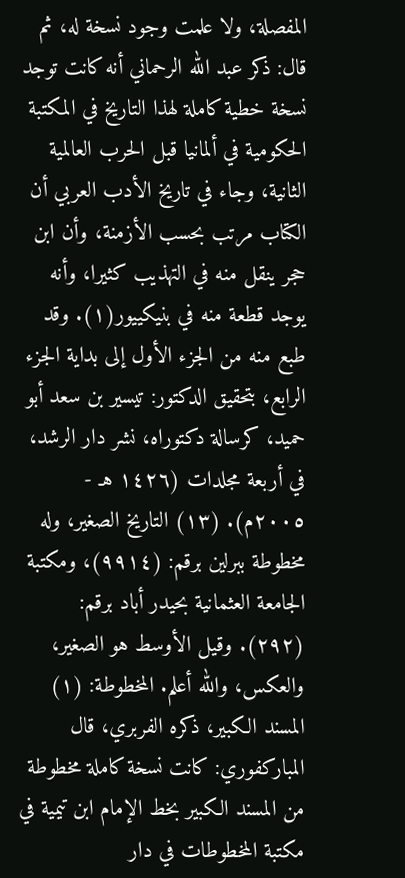المفصلة، ولا علمت وجود نسخة له، ثم قال: ذكر عبد الله الرحماني أنه كانت توجد نسخة خطية كاملة لهذا التاريخ في المكتبة الحكومية في ألمانيا قبل الحرب العالمية الثانية، وجاء في تاريخ الأدب العربي أن الكتاب مرتب بحسب الأزمنة، وأن ابن حجر ينقل منه في التهذيب كثيرا، وأنه يوجد قطعة منه في بنيكييور(١). وقد طبع منه من الجزء الأول إلى بداية الجزء الرابع، بتحقيق الدكتور: تيسير بن سعد أبو حميد، كرسالة دكتوراه، نشر دار الرشد، في أربعة مجلدات (١٤٢٦ هـ - ٢٠٠٥م). (١٣) التاريخ الصغير، وله مخطوطة ببرلين برقم: (٩٩١٤)، ومكتبة الجامعة العثمانية بحيدر أباد برقم: (٢٩٢). وقيل الأوسط هو الصغير، والعكس، والله أعلم. المخطوطة: (١) المسند الكبير، ذكره الفربري، قال المباركفوري: كانت نسخة كاملة مخطوطة من المسند الكبير بخط الإمام ابن تيمية في مكتبة المخطوطات في دار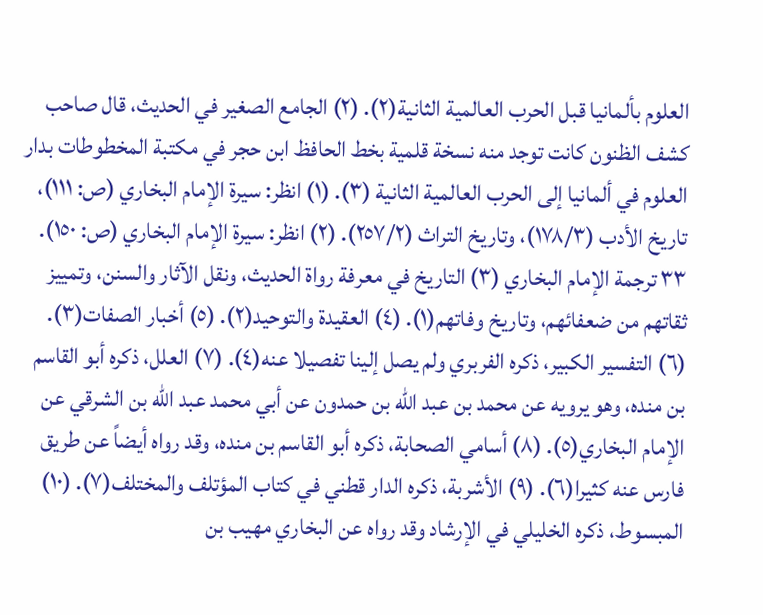العلوم بألمانيا قبل الحرب العالمية الثانية(٢). (٢) الجامع الصغير في الحديث، قال صاحب كشف الظنون كانت توجد منه نسخة قلمية بخط الحافظ ابن حجر في مكتبة المخطوطات بدار العلوم في ألمانيا إلى الحرب العالمية الثانية (٣). (١) انظر: سيرة الإمام البخاري (ص: ١١١)، تاريخ الأدب (١٧٨/٣)، وتاريخ التراث (٢٥٧/٢). (٢) انظر: سيرة الإمام البخاري (ص: ١٥٠). ٣٣ ترجمة الإمام البخاري (٣) التاريخ في معرفة رواة الحديث، ونقل الآثار والسنن، وتمييز ثقاتهم من ضعفائهم، وتاريخ وفاتهم(١). (٤) العقيدة والتوحيد(٢). (٥) أخبار الصفات(٣). (٦) التفسير الكبير، ذكره الفربري ولم يصل إلينا تفصيلا عنه(٤). (٧) العلل، ذكره أبو القاسم بن منده، وهو يرويه عن محمد بن عبد الله بن حمدون عن أبي محمد عبد الله بن الشرقي عن الإمام البخاري(٥). (٨) أسامي الصحابة، ذكره أبو القاسم بن منده، وقد رواه أيضاً عن طريق فارس عنه كثيرا(٦). (٩) الأشربة، ذكره الدار قطني في كتاب المؤتلف والمختلف(٧). (١٠) المبسوط، ذكره الخليلي في الإرشاد وقد رواه عن البخاري مهيب بن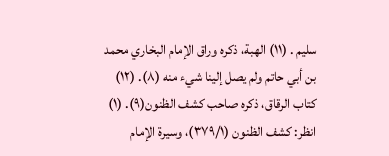سلیم . (١١) الهبة، ذكره وراق الإمام البخاري محمد بن أبي حاتم ولم يصل إلينا شيء منه (٨). (١٢) كتاب الرقاق، ذكره صاحب كشف الظنون(٩). (١) انظر: كشف الظنون (٣٧٩/١)، وسيرة الإمام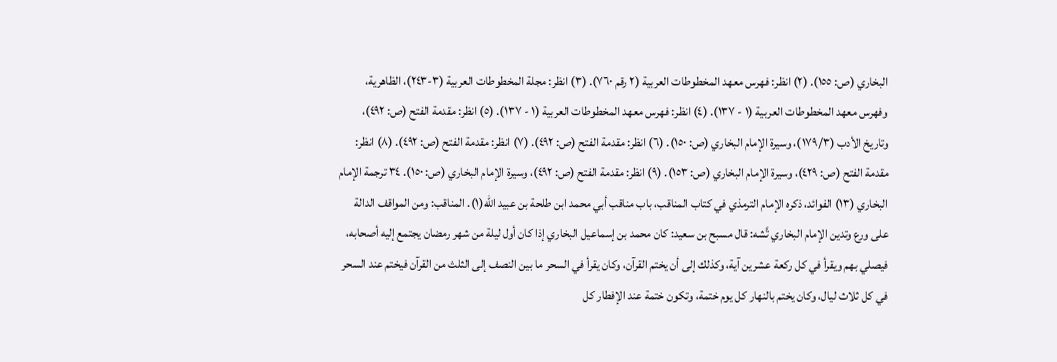البخاري (ص: ١٥٥). (٢) انظر: فهرس معهد المخطوطات العربية (٢ رقم ٧٦٠). (٣) انظر: مجلة المخطوطات العربية (٣-٢٤٣)، الظاهرية، وفهرس معهد المخطوطات العربية (١ - ١٣٧). (٤) انظر: فهرس معهد المخطوطات العربية (١ - ١٣٧). (٥) انظر: مقدمة الفتح (ص: ٤٩٢)، وتاريخ الأدب (١٧٩/٣)، وسيرة الإمام البخاري (ص: ١٥٠). (٦) انظر: مقدمة الفتح (ص: ٤٩٢). (٧) انظر: مقدمة الفتح (ص: ٤٩٢). (٨) انظر: مقدمة الفتح (ص: ٤٢٩)، وسيرة الإمام البخاري (ص: ١٥٣). (٩) انظر: مقدمة الفتح (ص: ٤٩٢)، وسيرة الإمام البخاري (ص: ١٥٠). ٣٤ ترجمة الإمام البخاري (١٣) الفوائد، ذكره الإمام الترمذي في كتاب المناقب، باب مناقب أبي محمد ابن طلحة بن عبيد الله(١). المناقب: ومن المواقف الدالة على ورع وتدين الإمام البخاري تَّشه: قال مسبح بن سعيد: كان محمد بن إسماعيل البخاري إذا كان أول ليلة من شهر رمضان يجتمع إليه أصحابه، فيصلي بهم ويقرأ في كل ركعة عشرين آية، وكذلك إلى أن يختم القرآن، وكان يقرأ في السحر ما بين النصف إلى الثلث من القرآن فیختم عند السحر في کل ثلاث ليال، وکان یختم بالنهار كل يوم ختمة، وتكون ختمة عند الإفطار كل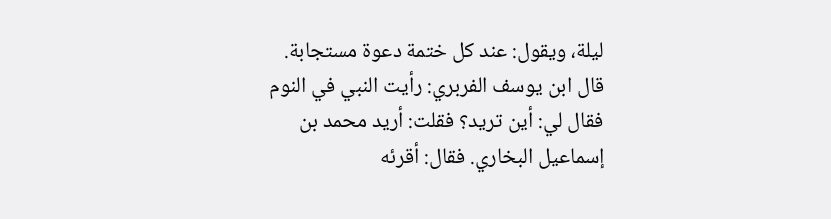ليلة، ويقول: عند كل ختمة دعوة مستجابة. قال ابن يوسف الفربري: رأيت النبي في النوم فقال لي: أين تريد؟ فقلت: أريد محمد بن إسماعيل البخاري. فقال: أقرئه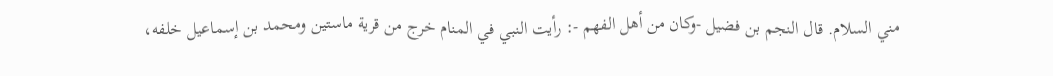مني السلام. قال النجم بن فضيل -وكان من أهل الفهم -: رأيت النبي في المنام خرج من قرية ماستين ومحمد بن إسماعيل خلفه،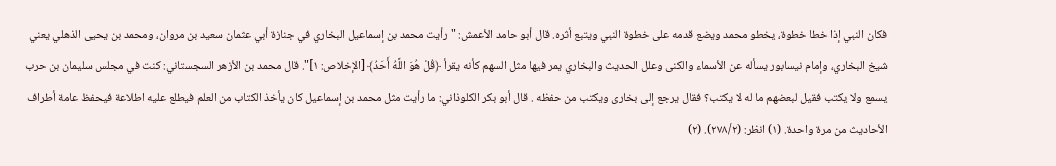فكان النبي إذا خطا خطوة، يخطو محمد ويضع قدمه على خطوة النبي ويتبع أثره. قال أبو حامد الأعمش: "رأيت محمد بن إسماعيل البخاري في جنازة أبي عثمان سعيد بن مروان، ومحمد بن يحيى الذهلي يعني شيخ البخاري، وإمام نيسابور يسأله عن الأسماء والكنى وعلل الحديث والبخاري يمر فيها مثل السهم كأنه يقرأ ﴿قُلْ هُوَ اللَّهُ أَحَدُ﴾ [الإخلاص: ١]". قال محمد بن الأزهر السجستاني: كنت في مجلس سليمان بن حرب يسمع ولا يكتب فقيل لبعضهم ما له لا يكتب؟ فقال يرجع إلى بخارى ويكتب من حفظه . قال أبو بكر الكلوذاني: ما رأيت مثل محمد بن إسماعيل كان يأخذ الكتاب من العلم فيطلع عليه اطلاعة فيحفظ عامة أطراف الأحاديث من مرة واحدة. (١) انظر: (٢٧٨/٢). (٢)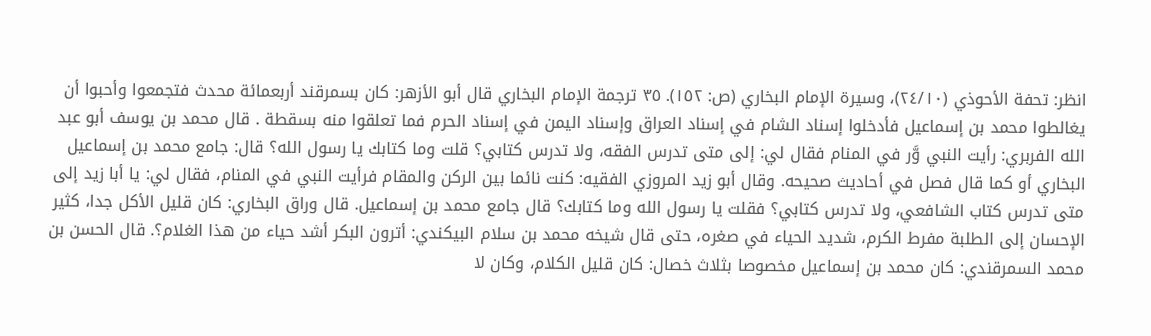انظر: تحفة الأحوذي (٢٤/١٠)، وسيرة الإمام البخاري (ص: ١٥٢). ٣٥ ترجمة الإمام البخاري قال أبو الأزهر: كان بسمرقند أربعمائة محدث فتجمعوا وأحبوا أن يغالطوا محمد بن إسماعيل فأدخلوا إسناد الشام في إسناد العراق وإسناد اليمن في إسناد الحرم فما تعلقوا منه بسقطة . قال محمد بن يوسف أبو عبد الله الفربري: رأيت النبي وَّر في المنام فقال لي: إلى متى تدرس الفقه، ولا تدرس كتابي؟ قلت وما كتابك يا رسول الله؟ قال: جامع محمد بن إسماعيل البخاري أو كما قال فصل في أحاديث صحيحه. وقال أبو زيد المروزي الفقيه: كنت نائما بين الركن والمقام فرأيت النبي في المنام، فقال لي: يا أبا زيد إلى متى تدرس كتاب الشافعي، ولا تدرس كتابي؟ فقلت يا رسول الله وما كتابك؟ قال جامع محمد بن إسماعيل. قال وراق البخاري: كان قليل الأكل جدا، كثير الإحسان إلى الطلبة مفرط الكرم، شديد الحياء في صغره، حتى قال شيخه محمد بن سلام البيكندي: أترون البكر أشد حياء من هذا الغلام؟. قال الحسن بن محمد السمرقندي: كان محمد بن إسماعيل مخصوصا بثلاث خصال: كان قليل الكلام، وكان لا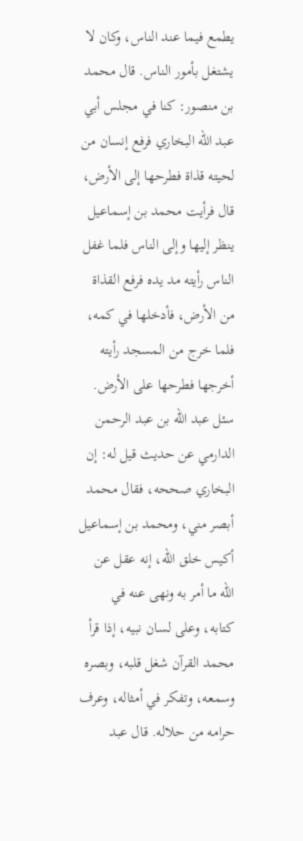يطمع فيما عند الناس، وكان لا يشتغل بأمور الناس. قال محمد بن منصور: كنا في مجلس أبي عبد الله البخاري فرفع إنسان من لحيته قذاة فطرحها إلى الأرض، قال فرأيت محمد بن إسماعيل ينظر إليها وإلى الناس فلما غفل الناس رأيته مد يده فرفع القذاة من الأرض، فأدخلها في كمه، فلما خرج من المسجد رأيته أخرجها فطرحها على الأرض. سئل عبد الله بن عبد الرحمن الدارمي عن حديث قيل له: إن البخاري صححه، فقال محمد أبصر مني، ومحمد بن إسماعيل أكيس خلق الله، إنه عقل عن الله ما أمر به ونهى عنه في كتابه، وعلى لسان نبيه، إذا قرأ محمد القرآن شغل قلبه، وبصره وسمعه، وتفكر في أمثاله، وعرف حرامه من حلاله. قال عبد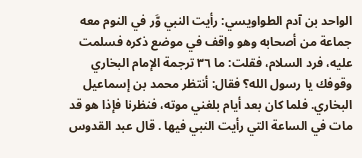الواحد بن آدم الطواويسي: رأيت النبي وَّر في النوم معه جماعة من أصحابه وهو واقف في موضع ذكره فسلمت عليه، فرد السلام، فقلت: ما ٣٦ ترجمة الإمام البخاري وقوفك يا رسول الله؟ فقال: أنتظر محمد بن إسماعيل البخاري. فلما كان بعد أيام بلغني موته، فنظرنا فإذا هو قد مات في الساعة التي رأيت النبي فيها . قال عبد القدوس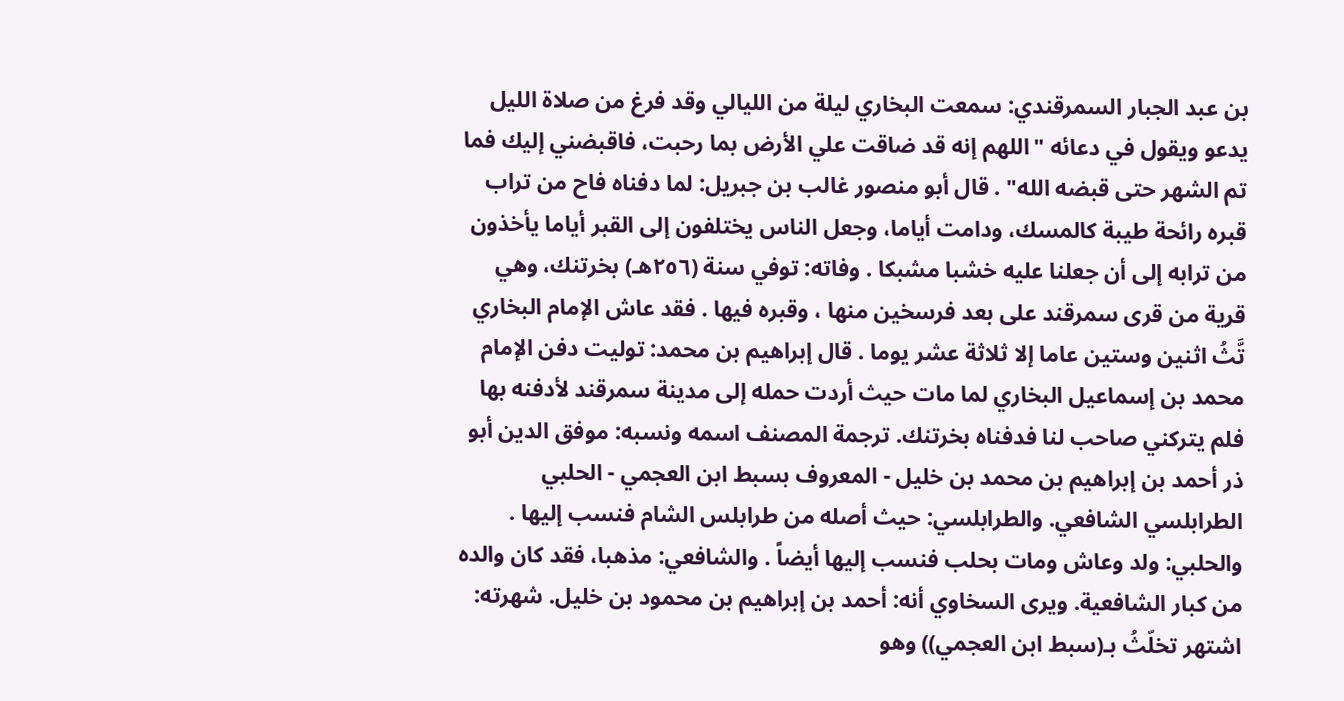بن عبد الجبار السمرقندي: سمعت البخاري ليلة من الليالي وقد فرغ من صلاة الليل يدعو ويقول في دعائه "اللهم إنه قد ضاقت علي الأرض بما رحبت، فاقبضني إليك فما تم الشهر حتى قبضه الله" . قال أبو منصور غالب بن جبريل: لما دفناه فاح من تراب قبره رائحة طيبة كالمسك، ودامت أياما، وجعل الناس يختلفون إلى القبر أياما يأخذون من ترابه إلى أن جعلنا عليه خشبا مشبكا . وفاته: توفي سنة (٢٥٦هـ) بخرتنك، وهي قرية من قرى سمرقند على بعد فرسخين منها ، وقبره فيها . فقد عاش الإمام البخاري تَّثُ اثنين وستين عاما إلا ثلاثة عشر يوما . قال إبراهيم بن محمد: توليت دفن الإمام محمد بن إسماعيل البخاري لما مات حيث أردت حمله إلى مدينة سمرقند لأدفنه بها فلم يتركني صاحب لنا فدفناه بخرتنك. ترجمة المصنف اسمه ونسبه: موفق الدين أبو ذر أحمد بن إبراهيم بن محمد بن خليل - المعروف بسبط ابن العجمي - الحلبي الطرابلسي الشافعي. والطرابلسي: حيث أصله من طرابلس الشام فنسب إليها . والحلبي: ولد وعاش ومات بحلب فنسب إليها أيضاً . والشافعي: مذهبا، فقد كان والده من كبار الشافعية. ويرى السخاوي أنه: أحمد بن إبراهيم بن محمود بن خليل. شهرته: اشتهر تخلّثُ بـ(سبط ابن العجمي)) وهو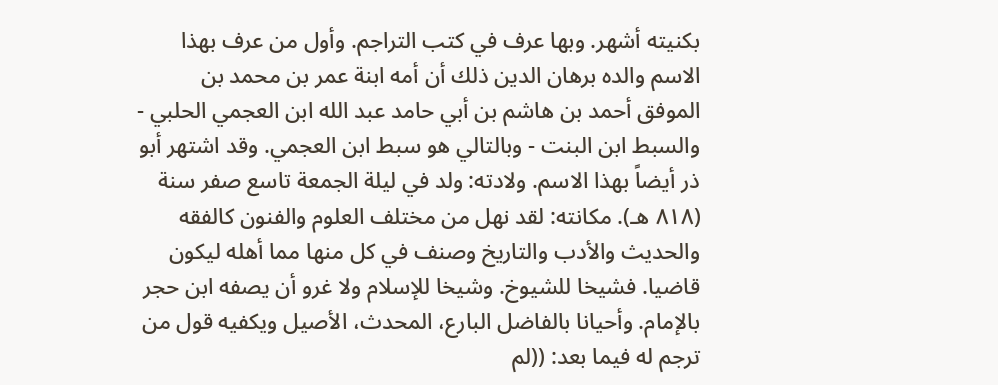بكنيته أشهر. وبها عرف في كتب التراجم. وأول من عرف بهذا الاسم والده برهان الدين ذلك أن أمه ابنة عمر بن محمد بن الموفق أحمد بن هاشم بن أبي حامد عبد الله ابن العجمي الحلبي - والسبط ابن البنت - وبالتالي هو سبط ابن العجمي. وقد اشتهر أبو ذر أيضاً بهذا الاسم. ولادته: ولد في ليلة الجمعة تاسع صفر سنة (٨١٨ هـ). مكانته: لقد نهل من مختلف العلوم والفنون كالفقه والحديث والأدب والتاريخ وصنف في كل منها مما أهله ليكون قاضيا. فشيخا للشيوخ. وشيخا للإسلام ولا غرو أن يصفه ابن حجر بالإمام. وأحيانا بالفاضل البارع، المحدث، الأصيل ويكفيه قول من ترجم له فيما بعد: ((لم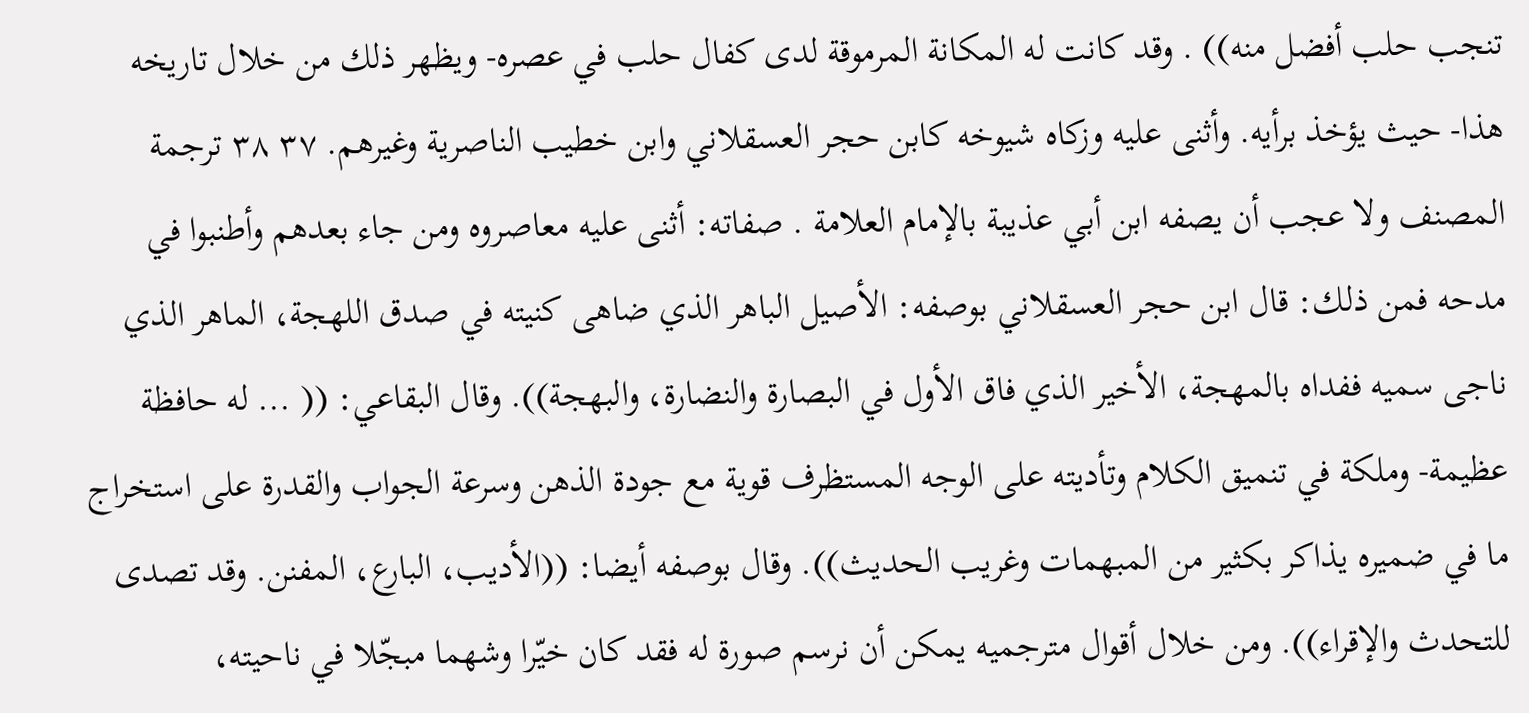تنجب حلب أفضل منه)) . وقد كانت له المكانة المرموقة لدى كفال حلب في عصره- ويظهر ذلك من خلال تاريخه هذا- حيث يؤخذ برأيه. وأثنى عليه وزكاه شيوخه كابن حجر العسقلاني وابن خطيب الناصرية وغيرهم. ٣٧ ٣٨ ترجمة المصنف ولا عجب أن يصفه ابن أبي عذيبة بالإمام العلامة . صفاته: أثنى عليه معاصروه ومن جاء بعدهم وأطنبوا في مدحه فمن ذلك: قال ابن حجر العسقلاني بوصفه: الأصيل الباهر الذي ضاهى كنيته في صدق اللهجة، الماهر الذي ناجى سميه ففداه بالمهجة، الأخير الذي فاق الأول في البصارة والنضارة، والبهجة)). وقال البقاعي: (( ... له حافظة عظيمة- وملكة في تنميق الكلام وتأديته على الوجه المستظرف قوية مع جودة الذهن وسرعة الجواب والقدرة على استخراج ما في ضميره يذاكر بكثير من المبهمات وغريب الحديث)). وقال بوصفه أيضا: ((الأديب، البارع، المفنن. وقد تصدى للتحدث والإقراء)). ومن خلال أقوال مترجميه يمكن أن نرسم صورة له فقد كان خيّرا وشهما مبجّلا في ناحيته،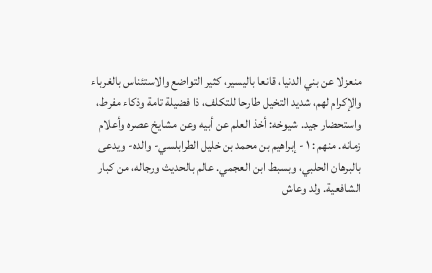منعزلا عن بني الدنيا، قانعا باليسير، كثير التواضع والاستئناس بالغرباء والإكرام لهم، شديد التخيل طارحا للتكلف، ذا فضيلة تامة وذكاء مفرط، واستحضار جيد. شيوخه: أخذ العلم عن أبيه وعن مشايخ عصره وأعلام زمانه. منهم : ١ - إبراهيم بن محمد بن خليل الطرابلسي- والده- ويدعى بالبرهان الحلبي، وبسبط ابن العجمي. عالم بالحديث ورجاله، من كبار الشافعية. ولد وعاش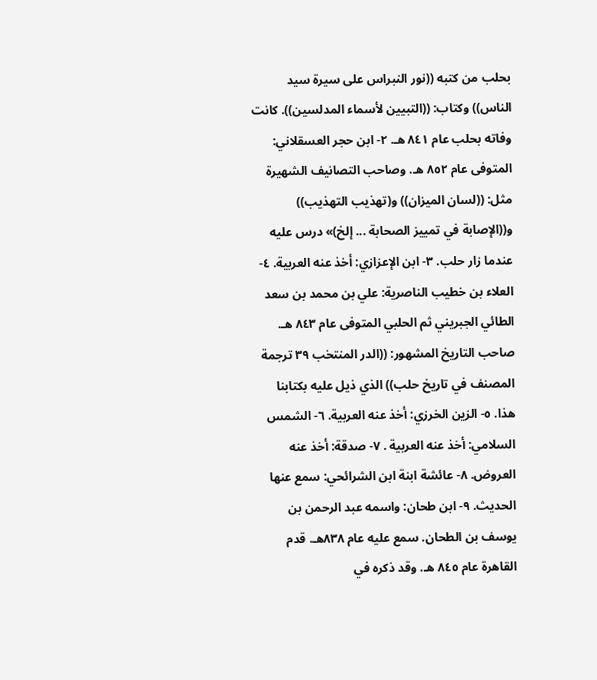بحلب من كتبه ((نور النبراس على سيرة سيد الناس)) وكتاب: ((التبيين لأسماء المدلسين)). كانت وفاته بحلب عام ٨٤١ هـ. ٢- ابن حجر العسقلاني: المتوفى عام ٨٥٢ هـ. وصاحب التصانيف الشهيرة مثل: ((لسان الميزان)) و(تهذيب التهذيب)) و((الإصابة في تمييز الصحابة ... إلخ)» درس عليه عندما زار حلب. ٣- ابن الإعزازي: أخذ عنه العربية. ٤- العلاء بن خطيب الناصرية: علي بن محمد بن سعد الطائي الجبريني ثم الحلبي المتوفى عام ٨٤٣ هـ. صاحب التاريخ المشهور: ((الدر المنتخب ٣٩ ترجمة المصنف في تاريخ حلب)) الذي ذيل عليه بكتابنا هذا. ٥- الزين الخرزي: أخذ عنه العربية. ٦- الشمس السلامي: أخذ عنه العربية . ٧- صدقة: أخذ عنه العروض. ٨- عائشة ابنة ابن الشرائحي: سمع عنها الحديث. ٩- ابن طحان: واسمه عبد الرحمن بن يوسف بن الطحان. سمع عليه عام ٨٣٨هـ. قدم القاهرة عام ٨٤٥ هـ. وقد ذكره في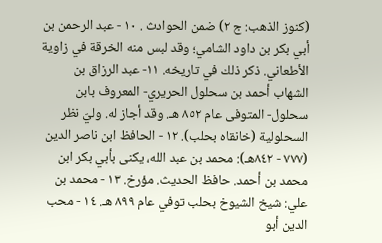(كنوز الذهب: ج ٢) ضمن الحوادث . ١٠ - عبد الرحمن بن أبي بكر بن داود الشامي؛ وقد لبس منه الخرقة في زاوية الأطعاني. ذكر ذلك في تاريخه. ١١- عبد الرزاق بن الشهاب أحمد بن سحلول الحريري- المعروف بابن سحلول- المتوفى عام ٨٥٢ هـ. وقد أجاز له. وليّ نظر السحلولية (خانقاه بحلب). ١٢ - الحافظ ابن ناصر الدين (٧٧٧ - ٨٤٢هـ): محمد بن عبد الله، يكنى بأبي بكر ابن محمد بن أحمد. حافظ الحديث. مؤرخ. ١٣ - محمد بن علي: شيخ الشيوخ بحلب توفي عام ٨٩٩ هـ. ١٤ - محب الدين أبو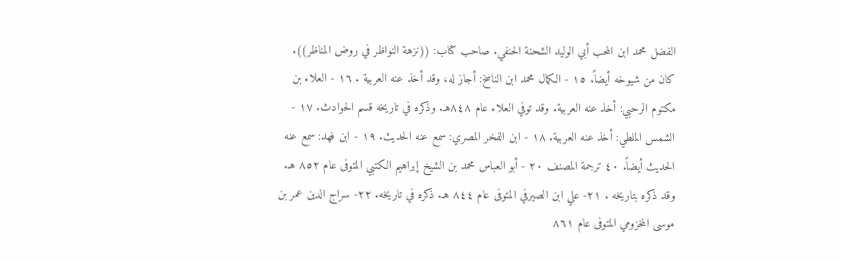الفضل محمد ابن المحب أبي الوليد الشحنة الحنفي. صاحب كتاب: ((نزهة النواظر في روض المناظر)). كان من شيوخه أيضاً. ١٥ - الكمال محمد ابن الناسخ: أجاز له، وقد أخذ عنه العربية . ١٦ - العلاء بن مكتوم الرحبي: أخذ عنه العربية. وقد توفي العلاء عام ٨٤٨هـ. وذكره في تاريخه قسم الحوادث. ١٧ - الشمس الملطي: أخذ عنه العربية. ١٨ - ابن الفخر المصري: سمع عنه الحديث. ١٩ - ابن فهد: سمع عنه الحديث أيضاً. ٤٠ ترجمة المصنف ٢٠ - أبو العباس محمد بن الشيخ إبراهيم الكتبي المتوفى عام ٨٥٢ هـ. وقد ذكره بتاریخه . ٢١- علي ابن الصيرفي المتوفى عام ٨٤٤ هـ. ذكره في تاريخه. ٢٢- سراج الدين عمر بن موسى المخزومي المتوفى عام ٨٦١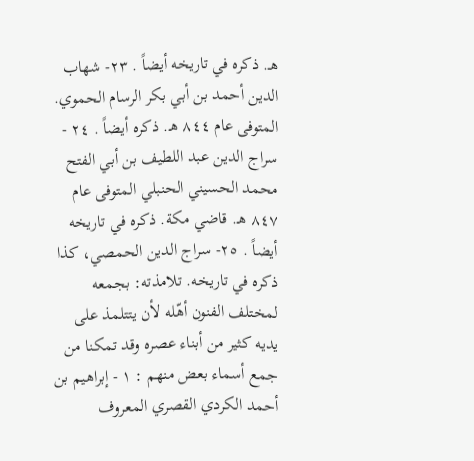هـ. ذكره في تاريخه أيضاً . ٢٣- شهاب الدين أحمد بن أبي بكر الرسام الحموي. المتوفى عام ٨٤٤ هـ. ذكره أيضاً . ٢٤ - سراج الدين عبد اللطيف بن أبي الفتح محمد الحسيني الحنبلي المتوفى عام ٨٤٧ هـ. قاضي مكة. ذكره في تاريخه أيضاً . ٢٥- سراج الدين الحمصي، كذا ذكره في تاريخه. تلامذته: بجمعه لمختلف الفنون أهّله لأن يتتلمذ على يديه كثير من أبناء عصره وقد تمكنا من جمع أسماء بعض منهم : ١ - إبراهيم بن أحمد الكردي القصري المعروف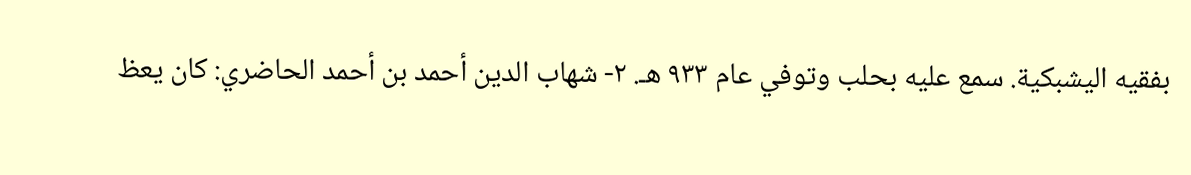بفقيه اليشبكية. سمع عليه بحلب وتوفي عام ٩٣٣ هـ. ٢- شهاب الدين أحمد بن أحمد الحاضري: كان يعظ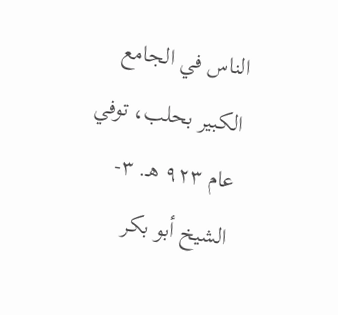الناس في الجامع الكبير بحلب، توفي عام ٩٢٣ هـ. ٣- الشيخ أبو بكر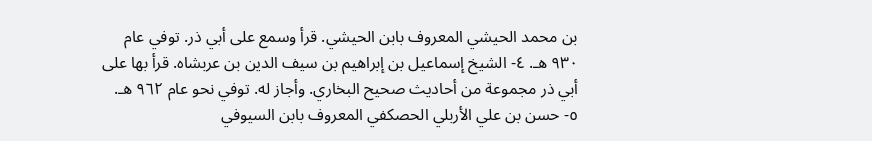بن محمد الحيشي المعروف بابن الحيشي. قرأ وسمع على أبي ذر. توفي عام ٩٣٠ هـ. ٤- الشيخ إسماعيل بن إبراهيم بن سيف الدين بن عربشاه. قرأ بها على أبي ذر مجموعة من أحاديث صحيح البخاري. وأجاز له. توفي نحو عام ٩٦٢ هـ. ٥- حسن بن علي الأربلي الحصكفي المعروف بابن السيوفي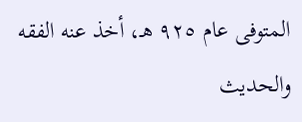المتوفى عام ٩٢٥ هـ، أخذ عنه الفقه والحديث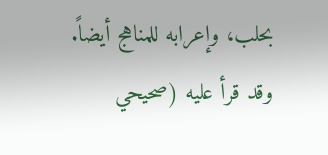بحلب، وإعرابه للمناهج أيضاً. وقد قرأ عليه (صحيحي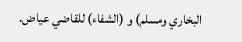البخاري ومسلم) و (الشفاء) للقاضي عياض.